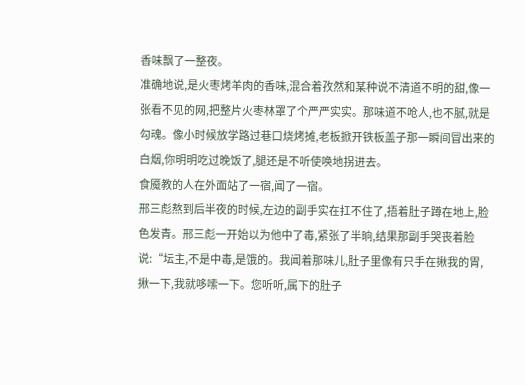香味飘了一整夜。
准确地说,是火枣烤羊肉的香味,混合着孜然和某种说不清道不明的甜,像一张看不见的网,把整片火枣林罩了个严严实实。那味道不呛人,也不腻,就是勾魂。像小时候放学路过巷口烧烤摊,老板掀开铁板盖子那一瞬间冒出来的白烟,你明明吃过晚饭了,腿还是不听使唤地拐进去。
食魇教的人在外面站了一宿,闻了一宿。
邢三彪熬到后半夜的时候,左边的副手实在扛不住了,捂着肚子蹲在地上,脸色发青。邢三彪一开始以为他中了毒,紧张了半晌,结果那副手哭丧着脸说:“坛主,不是中毒,是饿的。我闻着那味儿,肚子里像有只手在揪我的胃,揪一下,我就哆嗦一下。您听听,属下的肚子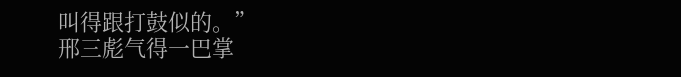叫得跟打鼓似的。”
邢三彪气得一巴掌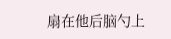扇在他后脑勺上